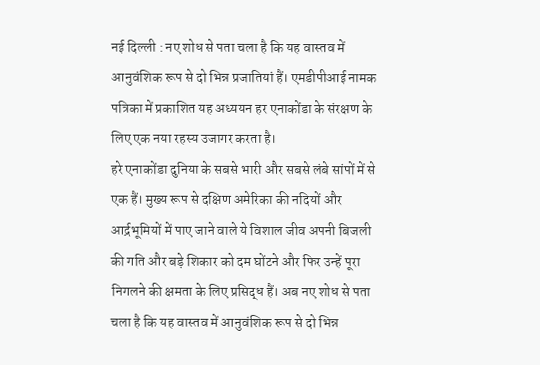नई दिल्ली : नए शोध से पता चला है कि यह वास्तव में आनुवंशिक रूप से दो भिन्न प्रजातियां हैं। एमडीपीआई नामक पत्रिका में प्रकाशित यह अध्ययन हर एनाकोंडा के संरक्षण के लिए एक नया रहस्य उजागर करता है।
हरे एनाकोंडा दुनिया के सबसे भारी और सबसे लंबे सांपों में से एक हैं। मुख्य रूप से दक्षिण अमेरिका की नदियों और आर्द्रभूमियों में पाए जाने वाले ये विशाल जीव अपनी बिजली की गति और बड़े शिकार को दम घोंटने और फिर उन्हें पूरा निगलने की क्षमता के लिए प्रसिद्ध हैं। अब नए शोध से पता चला है कि यह वास्तव में आनुवंशिक रूप से दो भिन्न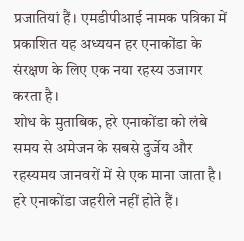प्रजातियां हैं। एमडीपीआई नामक पत्रिका में प्रकाशित यह अध्ययन हर एनाकोंडा के संरक्षण के लिए एक नया रहस्य उजागर करता है।
शोध के मुताबिक, हरे एनाकोंडा को लंबे समय से अमेजन के सबसे दुर्जेय और रहस्यमय जानवरों में से एक माना जाता है। हरे एनाकोंडा जहरीले नहीं होते हैं।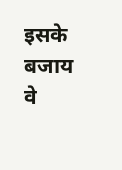इसके बजाय वे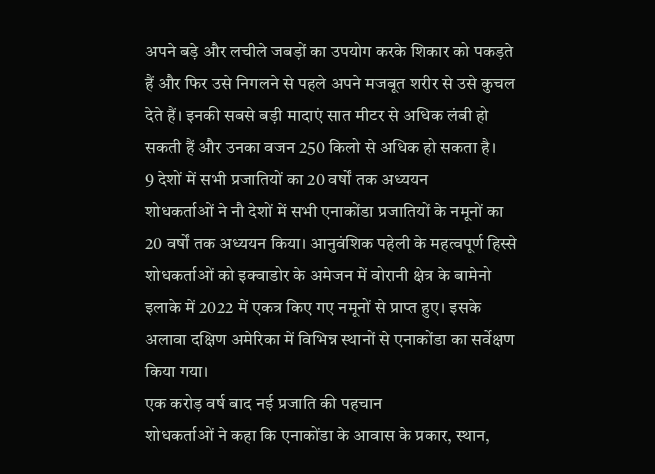अपने बड़े और लचीले जबड़ों का उपयोग करके शिकार को पकड़ते हैं और फिर उसे निगलने से पहले अपने मजबूत शरीर से उसे कुचल देते हैं। इनकी सबसे बड़ी मादाएं सात मीटर से अधिक लंबी हो सकती हैं और उनका वजन 250 किलो से अधिक हो सकता है।
9 देशों में सभी प्रजातियों का 20 वर्षों तक अध्ययन
शोधकर्ताओं ने नौ देशों में सभी एनाकोंडा प्रजातियों के नमूनों का 20 वर्षों तक अध्ययन किया। आनुवंशिक पहेली के महत्वपूर्ण हिस्से शोधकर्ताओं को इक्वाडोर के अमेजन में वोरानी क्षेत्र के बामेनो इलाके में 2022 में एकत्र किए गए नमूनों से प्राप्त हुए। इसके अलावा दक्षिण अमेरिका में विभिन्न स्थानों से एनाकोंडा का सर्वेक्षण किया गया।
एक करोड़ वर्ष बाद नई प्रजाति की पहचान
शोधकर्ताओं ने कहा कि एनाकोंडा के आवास के प्रकार, स्थान,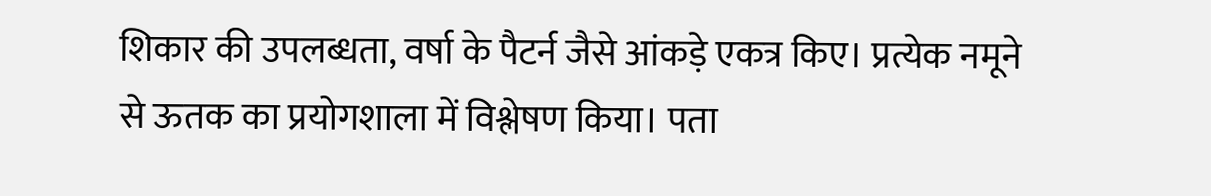शिकार की उपलब्धता, वर्षा के पैटर्न जैसे आंकड़े एकत्र किए। प्रत्येक नमूने से ऊतक का प्रयोगशाला में विश्लेषण किया। पता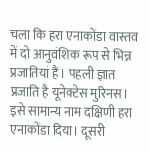चला कि हरा एनाकोंडा वास्तव में दो आनुवंशिक रूप से भिन्न प्रजातियां हैं। पहली ज्ञात प्रजाति है यूनेक्टेस मुरिनस। इसे सामान्य नाम दक्षिणी हरा एनाकोंडा दिया। दूसरी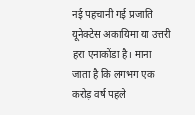नई पहचानी गई प्रजाति यूनेक्टेस अकायिमा या उत्तरी हरा एनाकोंडा है। माना जाता है कि लगभग एक करोड़ वर्ष पहले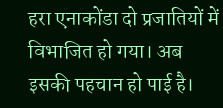हरा एनाकोंडा दो प्रजातियों में विभाजित हो गया। अब इसकी पहचान हो पाई है।